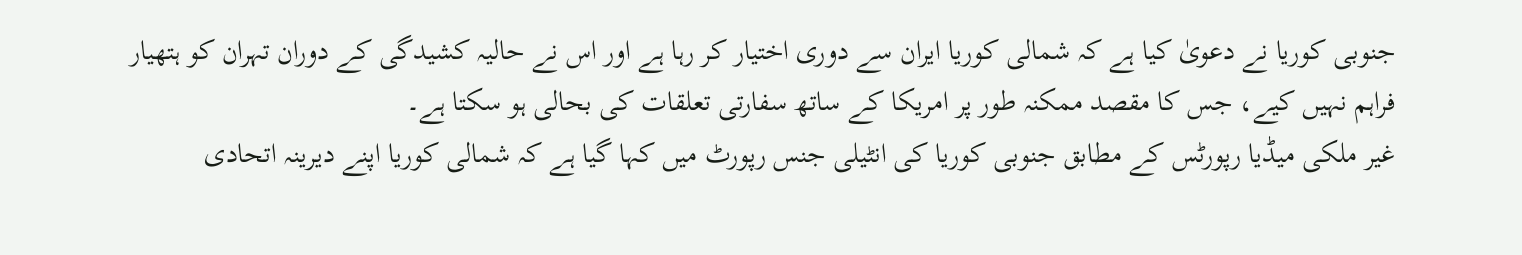جنوبی کوریا نے دعویٰ کیا ہے کہ شمالی کوریا ایران سے دوری اختیار کر رہا ہے اور اس نے حالیہ کشیدگی کے دوران تہران کو ہتھیار فراہم نہیں کیے، جس کا مقصد ممکنہ طور پر امریکا کے ساتھ سفارتی تعلقات کی بحالی ہو سکتا ہے۔
غیر ملکی میڈیا رپورٹس کے مطابق جنوبی کوریا کی انٹیلی جنس رپورٹ میں کہا گیا ہے کہ شمالی کوریا اپنے دیرینہ اتحادی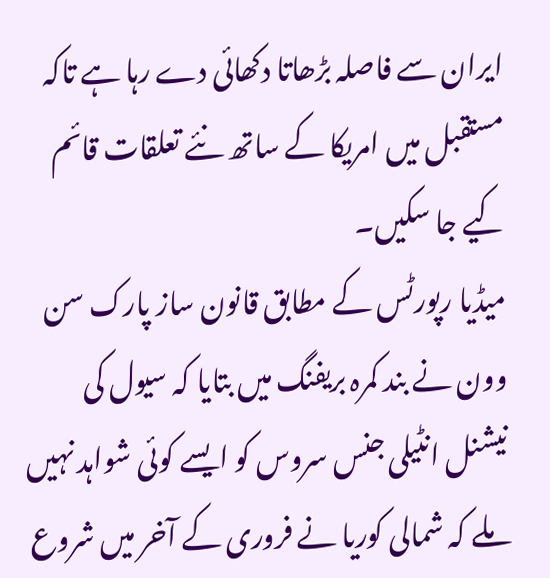ایران سے فاصلہ بڑھاتا دکھائی دے رہا ہے تاکہ مستقبل میں امریکا کے ساتھ نئے تعلقات قائم کیے جا سکیں۔
میڈیا رپورٹس کے مطابق قانون ساز پارک سن وون نے بند کمرہ بریفنگ میں بتایا کہ سیول کی نیشنل انٹیلی جنس سروس کو ایسے کوئی شواہد نہیں ملے کہ شمالی کوریا نے فروری کے آخر میں شروع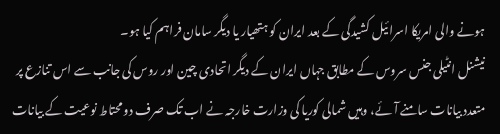ہونے والی امریکا اسرائیل کشیدگی کے بعد ایران کو ہتھیار یا دیگر سامان فراہم کیا ہو۔
نیشنل انٹیلی جنس سروس کے مطابق جہاں ایران کے دیگر اتحادی چین اور روس کی جانب سے اس تنازع پر متعدد بیانات سامنے آئے، وہیں شمالی کوریا کی وزارت خارجہ نے اب تک صرف دو محتاط نوعیت کے بیانات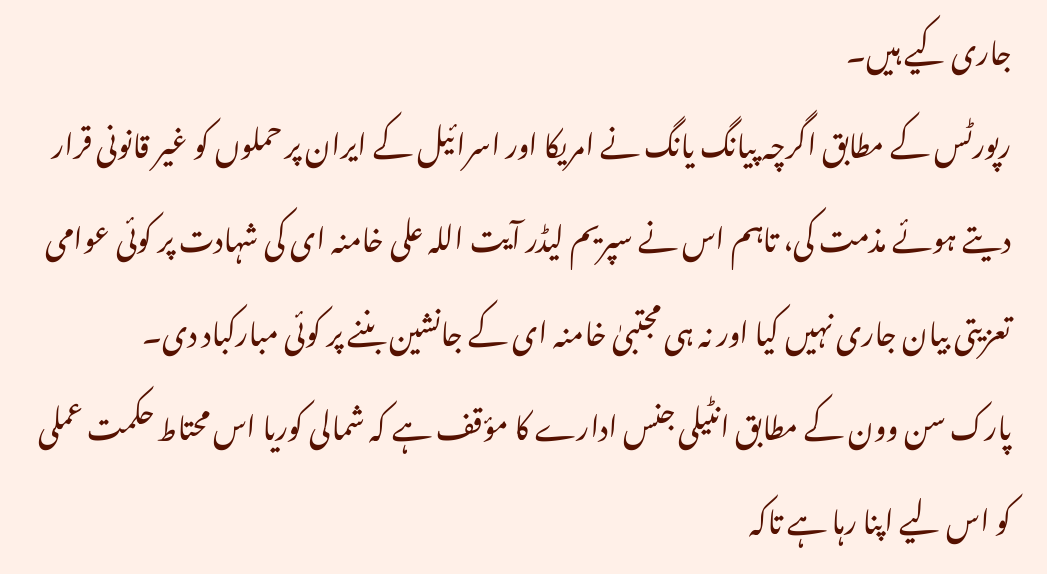جاری کیے ہیں۔
رپورٹس کے مطابق اگرچہ پیانگ یانگ نے امریکا اور اسرائیل کے ایران پر حملوں کو غیر قانونی قرار دیتے ہوئے مذمت کی، تاہم اس نے سپریم لیڈر آیت اللہ علی خامنہ ای کی شہادت پر کوئی عوامی تعزیتی بیان جاری نہیں کیا اور نہ ہی مجتبیٰ خامنہ ای کے جانشین بننے پر کوئی مبارکباد دی۔
پارک سن وون کے مطابق انٹیلی جنس ادارے کا مؤقف ہے کہ شمالی کوریا اس محتاط حکمت عملی کو اس لیے اپنا رہا ہے تاکہ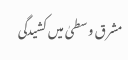مشرق وسطیٰ میں کشیدگی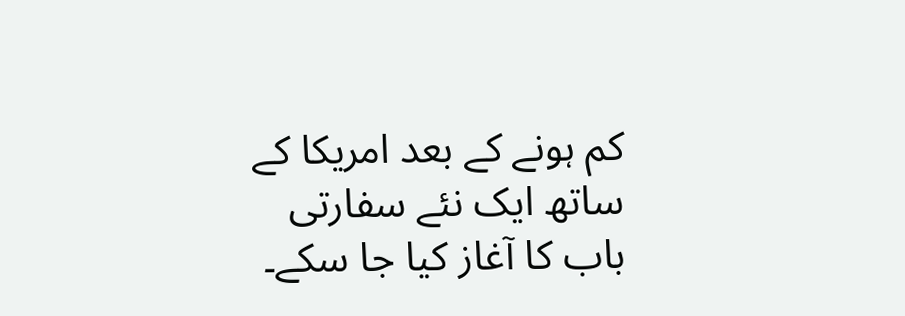کم ہونے کے بعد امریکا کے ساتھ ایک نئے سفارتی باب کا آغاز کیا جا سکے۔